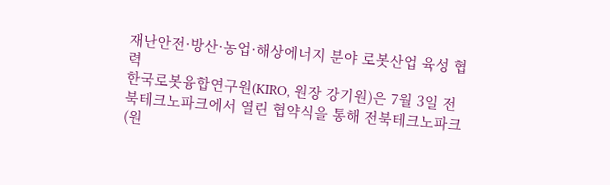재난안전·방산·농업·해상에너지 분야 로봇산업 육성 협력
한국로봇융합연구원(KIRO, 원장 강기원)은 7월 3일 전북테크노파크에서 열린 협약식을 통해 전북테크노파크(원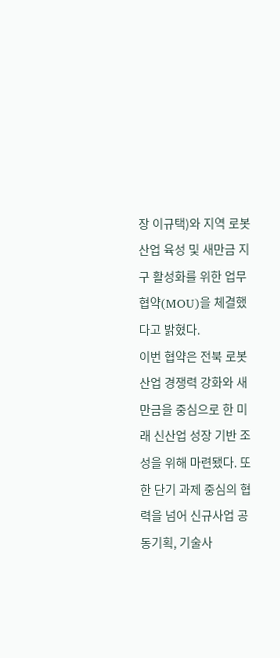장 이규택)와 지역 로봇산업 육성 및 새만금 지구 활성화를 위한 업무협약(MOU)을 체결했다고 밝혔다.
이번 협약은 전북 로봇산업 경쟁력 강화와 새만금을 중심으로 한 미래 신산업 성장 기반 조성을 위해 마련됐다. 또한 단기 과제 중심의 협력을 넘어 신규사업 공동기획, 기술사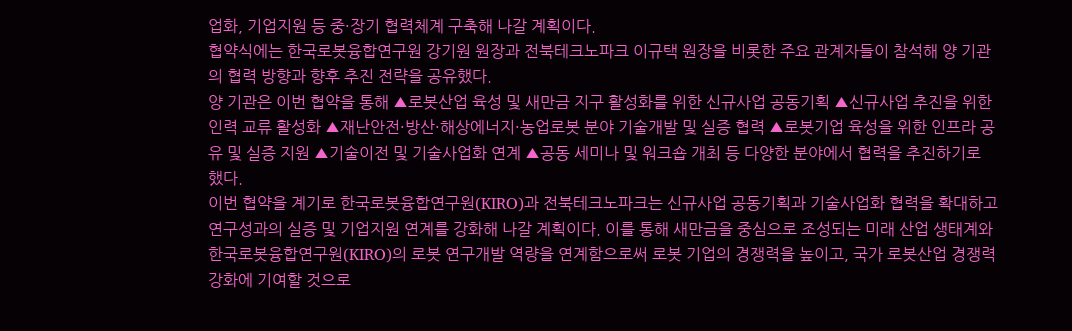업화, 기업지원 등 중·장기 협력체계 구축해 나갈 계획이다.
협약식에는 한국로봇융합연구원 강기원 원장과 전북테크노파크 이규택 원장을 비롯한 주요 관계자들이 참석해 양 기관의 협력 방향과 향후 추진 전략을 공유했다.
양 기관은 이번 협약을 통해 ▲로봇산업 육성 및 새만금 지구 활성화를 위한 신규사업 공동기획 ▲신규사업 추진을 위한 인력 교류 활성화 ▲재난안전·방산·해상에너지·농업로봇 분야 기술개발 및 실증 협력 ▲로봇기업 육성을 위한 인프라 공유 및 실증 지원 ▲기술이전 및 기술사업화 연계 ▲공동 세미나 및 워크숍 개최 등 다양한 분야에서 협력을 추진하기로 했다.
이번 협약을 계기로 한국로봇융합연구원(KIRO)과 전북테크노파크는 신규사업 공동기획과 기술사업화 협력을 확대하고 연구성과의 실증 및 기업지원 연계를 강화해 나갈 계획이다. 이를 통해 새만금을 중심으로 조성되는 미래 산업 생태계와 한국로봇융합연구원(KIRO)의 로봇 연구개발 역량을 연계함으로써 로봇 기업의 경쟁력을 높이고, 국가 로봇산업 경쟁력 강화에 기여할 것으로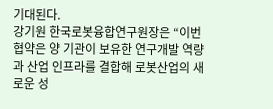기대된다.
강기원 한국로봇융합연구원장은 “이번 협약은 양 기관이 보유한 연구개발 역량과 산업 인프라를 결합해 로봇산업의 새로운 성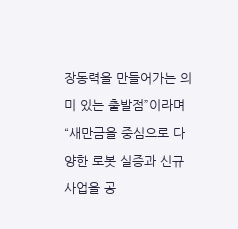장동력을 만들어가는 의미 있는 출발점”이라며 “새만금을 중심으로 다양한 로봇 실증과 신규사업을 공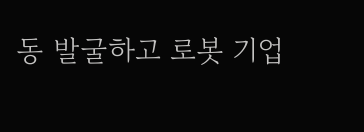동 발굴하고 로봇 기업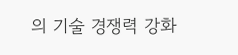의 기술 경쟁력 강화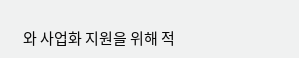와 사업화 지원을 위해 적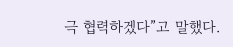극 협력하겠다”고 말했다.